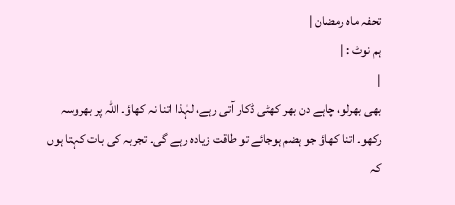تحفہ ماہ رمضان |
ہم نوٹ : |
|
بھی بھرلو، چاہے دن بھر کھٹی ڈکار آتی رہے، لہٰذا اتنا نہ کھاؤ۔ اللہ پر بھروسہ رکھو۔ اتنا کھاؤ جو ہضم ہوجائے تو طاقت زیادہ رہے گی۔ تجربہ کی بات کہتا ہوں کہ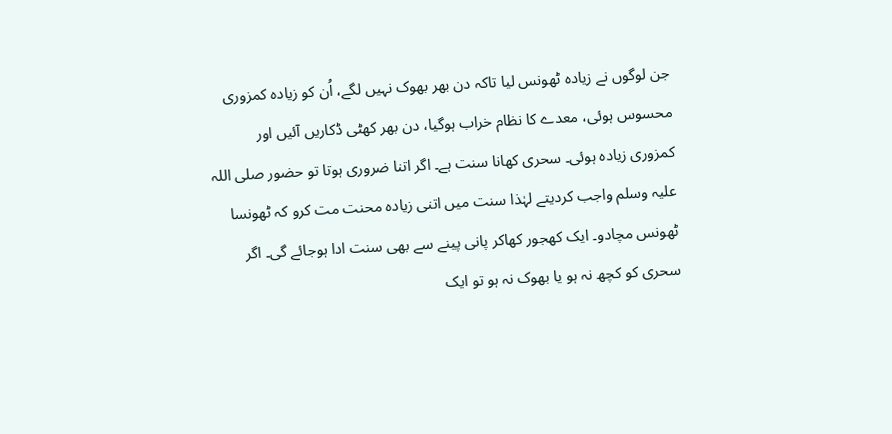جن لوگوں نے زیادہ ٹھونس لیا تاکہ دن بھر بھوک نہیں لگے، اُن کو زیادہ کمزوری محسوس ہوئی، معدے کا نظام خراب ہوگیا، دن بھر کھٹی ڈکاریں آئیں اور کمزوری زیادہ ہوئی۔ سحری کھانا سنت ہے۔ اگر اتنا ضروری ہوتا تو حضور صلی اللہ علیہ وسلم واجب کردیتے لہٰذا سنت میں اتنی زیادہ محنت مت کرو کہ ٹھونسا ٹھونس مچادو۔ ایک کھجور کھاکر پانی پینے سے بھی سنت ادا ہوجائے گی۔ اگر سحری کو کچھ نہ ہو یا بھوک نہ ہو تو ایک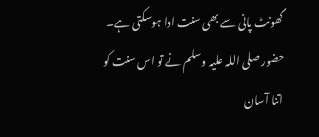گھونٹ پانی سے بھی سنت ادا ہوسکتی ہے۔ حضور صلی اللہ علیہ وسلم نے تو اس سنت کو اتنا آسان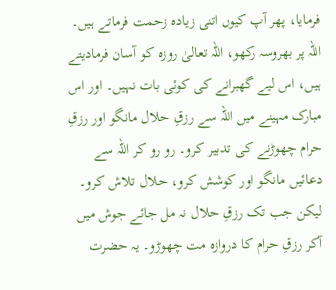فرمایا، پھر آپ کیوں اتنی زیادہ زحمت فرماتے ہیں۔ اللہ پر بھروسہ رکھو، اللہ تعالیٰ روزہ کو آسان فرمادیتے ہیں، اس لیے گھبرانے کی کوئی بات نہیں۔ اور اس مبارک مہینے میں اللہ سے رزقِ حلال مانگو اور رزقِ حرام چھوڑنے کی تدبیر کرو۔ رو رو کر اللہ سے دعائیں مانگو اور کوشش کرو، حلال تلاش کرو۔ لیکن جب تک رزقِ حلال نہ مل جائے جوش میں آکر رزقِ حرام کا دروازہ مت چھوڑو۔ یہ حضرت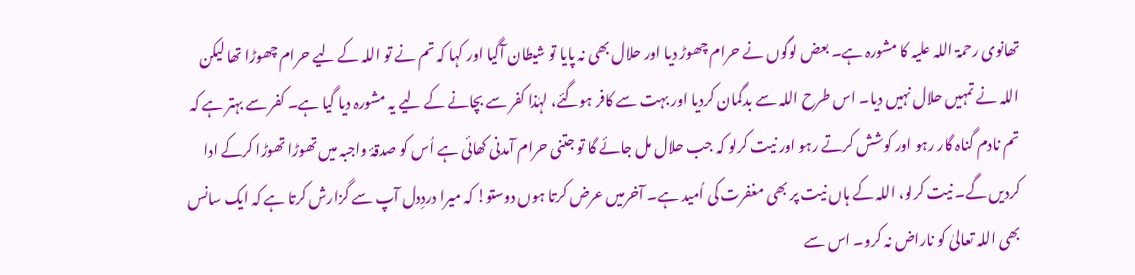تھانوی رحمۃ اللہ علیہ کا مشورہ ہے۔ بعض لوگوں نے حرام چھوڑ دیا اور حلال بھی نہ پایا تو شیطان آگیا اور کہا کہ تم نے تو اللہ کے لیے حرام چھوڑا تھا لیکن اللہ نے تمہیں حلال نہیں دیا۔ اس طرح اللہ سے بدگمان کردیا اور بہت سے کافر ہوگئے، لہٰذا کفر سے بچانے کے لیے یہ مشورہ دیا گیا ہے۔ کفر سے بہتر ہے کہ تم نادم گناہ گار رہو اور کوشش کرتے رہو اور نیت کرلو کہ جب حلال مل جائے گا تو جتنی حرام آمدنی کھائی ہے اُس کو صدقۂ واجبہ میں تھوڑا تھوڑا کرکے ادا کردیں گے۔ نیت کرلو، اللہ کے ہاں نیت پر بھی مغفرت کی اُمید ہے۔ آخرمیں عرض کرتا ہوں دوستو! کہ میرا دردِدل آپ سے گزارش کرتا ہے کہ ایک سانس بھی اللہ تعالیٰ کو ناراض نہ کرو۔ اس سے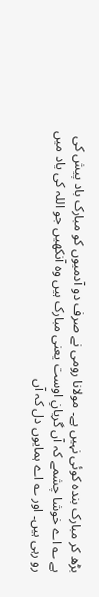بڑھ کر مبارک بندہ کوئی نہیں ہے۔ مولانا رومی نے صرف دو آدمیوں کو مبارک باد پیش کی ہے ؎ اے خوشا چشمے کہ آں گریانِ اوست یعنی مبارک ہیں وہ آنکھیں جو اللہ کی یاد میں رو رہی ہیں۔ اور ؎ اے ہمایوں دل کہ آں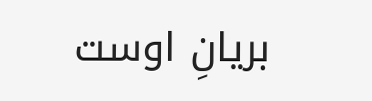بریانِ اوست